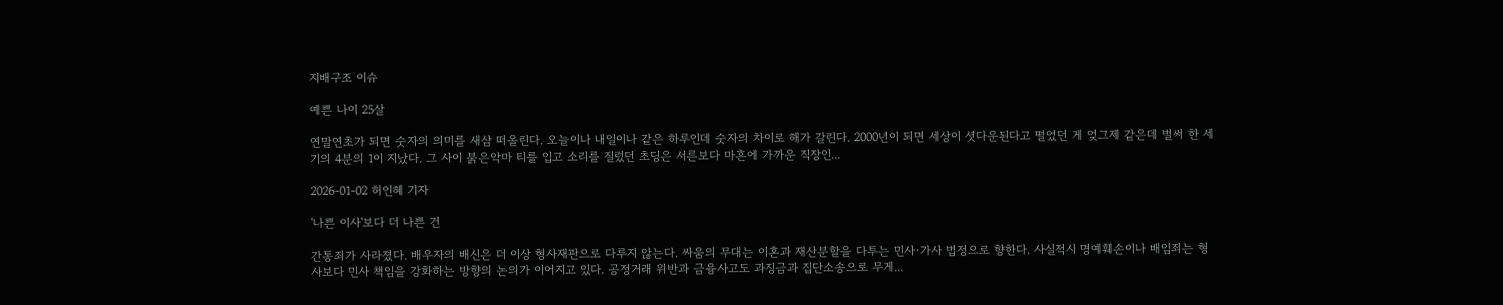지배구조 이슈

예쁜 나이 25살

연말연초가 되면 숫자의 의미를 새삼 떠올린다. 오늘이나 내일이나 같은 하루인데 숫자의 차이로 해가 갈린다. 2000년이 되면 세상이 셧다운된다고 떨었던 게 엊그제 같은데 벌써 한 세기의 4분의 1이 지났다. 그 사이 붉은악마 티를 입고 소리를 질렀던 초딩은 서른보다 마흔에 가까운 직장인...

2026-01-02 허인혜 기자

'나쁜 이사'보다 더 나쁜 건

간통죄가 사라졌다. 배우자의 배신은 더 이상 형사재판으로 다루지 않는다. 싸움의 무대는 이혼과 재산분할을 다투는 민사·가사 법정으로 향한다. 사실적시 명예훼손이나 배임죄는 형사보다 민사 책임을 강화하는 방향의 논의가 이어지고 있다. 공정거래 위반과 금융사고도 과징금과 집단소송으로 무게...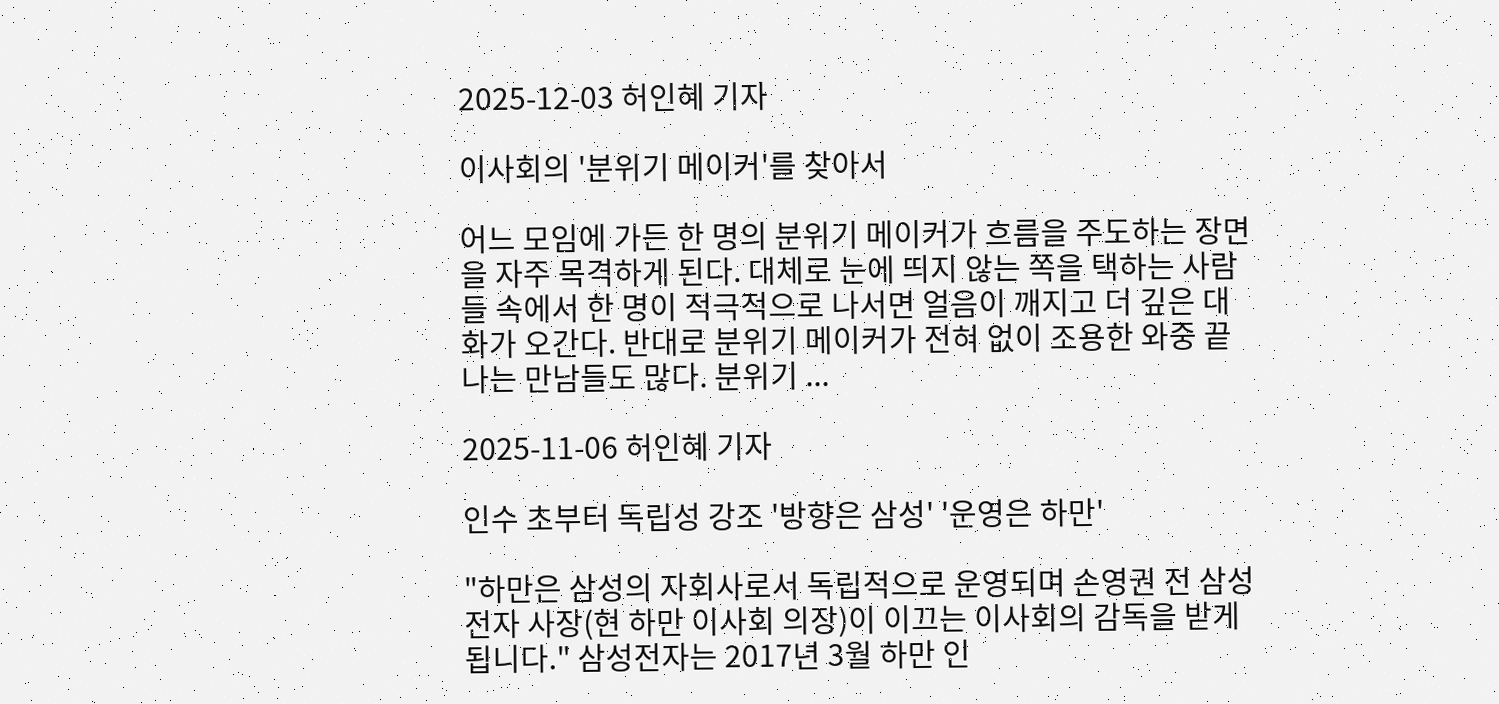2025-12-03 허인혜 기자

이사회의 '분위기 메이커'를 찾아서

어느 모임에 가든 한 명의 분위기 메이커가 흐름을 주도하는 장면을 자주 목격하게 된다. 대체로 눈에 띄지 않는 쪽을 택하는 사람들 속에서 한 명이 적극적으로 나서면 얼음이 깨지고 더 깊은 대화가 오간다. 반대로 분위기 메이커가 전혀 없이 조용한 와중 끝나는 만남들도 많다. 분위기 ...

2025-11-06 허인혜 기자

인수 초부터 독립성 강조 '방향은 삼성' '운영은 하만'

"하만은 삼성의 자회사로서 독립적으로 운영되며 손영권 전 삼성전자 사장(현 하만 이사회 의장)이 이끄는 이사회의 감독을 받게 됩니다." 삼성전자는 2017년 3월 하만 인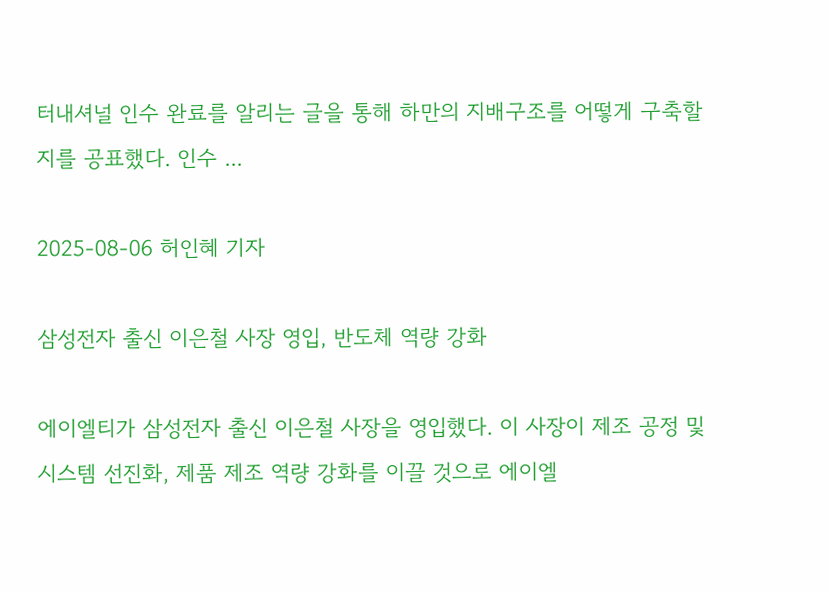터내셔널 인수 완료를 알리는 글을 통해 하만의 지배구조를 어떻게 구축할 지를 공표했다. 인수 ...

2025-08-06 허인혜 기자

삼성전자 출신 이은철 사장 영입, 반도체 역량 강화

에이엘티가 삼성전자 출신 이은철 사장을 영입했다. 이 사장이 제조 공정 및 시스템 선진화, 제품 제조 역량 강화를 이끌 것으로 에이엘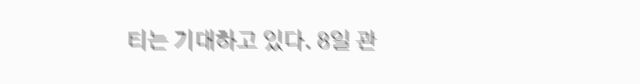티는 기대하고 있다. 8일 관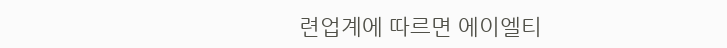련업계에 따르면 에이엘티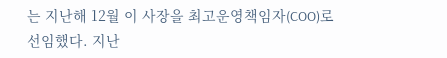는 지난해 12월 이 사장을 최고운영책임자(COO)로 선임했다. 지난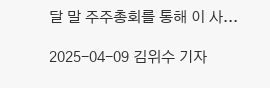달 말 주주총회를 통해 이 사...

2025-04-09 김위수 기자